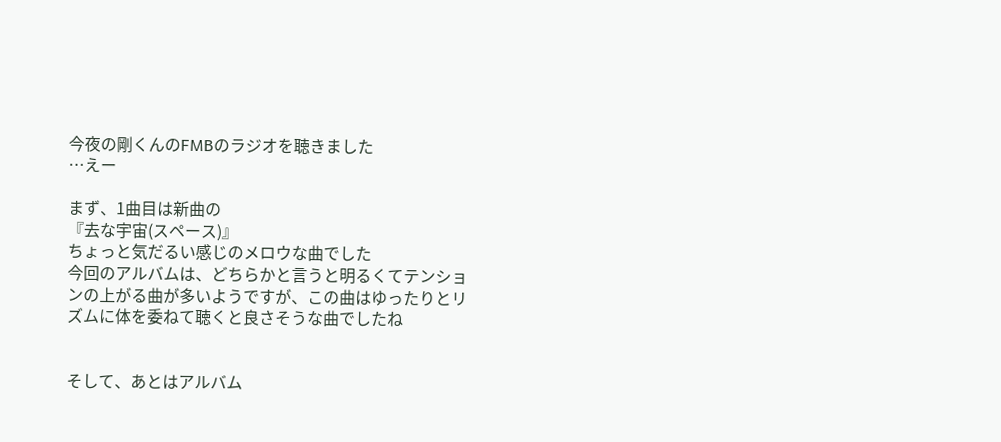今夜の剛くんのFMBのラジオを聴きました
…えー

まず、1曲目は新曲の
『去な宇宙(スペース)』
ちょっと気だるい感じのメロウな曲でした
今回のアルバムは、どちらかと言うと明るくてテンションの上がる曲が多いようですが、この曲はゆったりとリズムに体を委ねて聴くと良さそうな曲でしたね


そして、あとはアルバム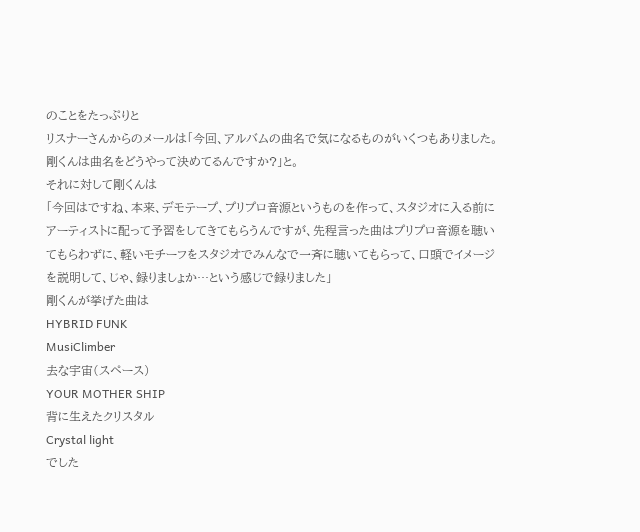のことをたっぷりと
リスナーさんからのメールは「今回、アルバムの曲名で気になるものがいくつもありました。剛くんは曲名をどうやって決めてるんですか?」と。
それに対して剛くんは
「今回はですね、本来、デモテープ、プリプロ音源というものを作って、スタジオに入る前にアーティストに配って予習をしてきてもらうんですが、先程言った曲はプリプロ音源を聴いてもらわずに、軽いモチーフをスタジオでみんなで一斉に聴いてもらって、口頭でイメージを説明して、じゃ、録りましょか…という感じで録りました」
剛くんが挙げた曲は
HYBRID FUNK
MusiClimber
去な宇宙(スペース)
YOUR MOTHER SHIP
背に生えたクリスタル
Crystal light
でした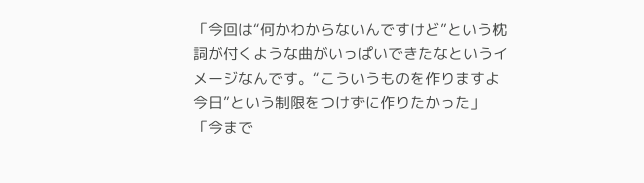「今回は“何かわからないんですけど”という枕詞が付くような曲がいっぱいできたなというイメージなんです。“こういうものを作りますよ今日”という制限をつけずに作りたかった」
「今まで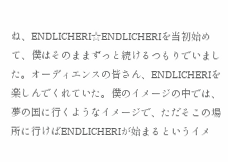ね、ENDLICHERI☆ENDLICHERIを当初始めて、僕はそのままずっと続けるつもりでいました。オーディエンスの皆さん、ENDLICHERIを楽しんでくれていた。僕のイメージの中では、夢の国に行くようなイメージで、ただそこの場所に行けばENDLICHERIが始まるというイメ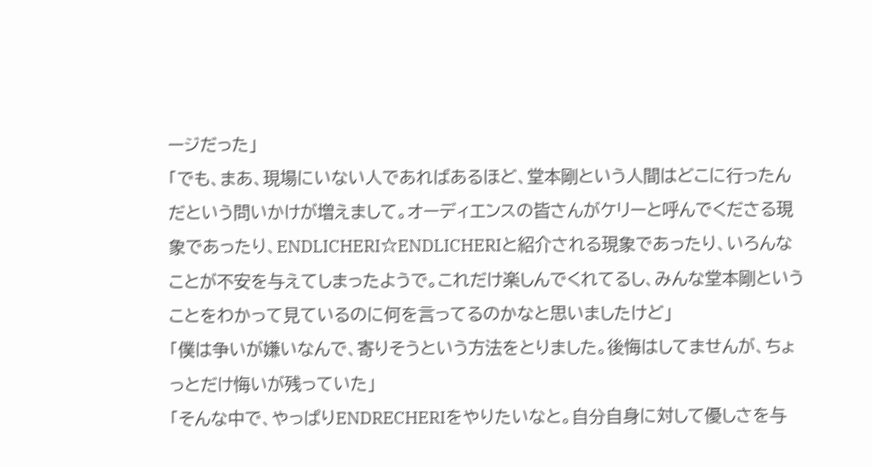ージだった」
「でも、まあ、現場にいない人であればあるほど、堂本剛という人間はどこに行ったんだという問いかけが増えまして。オーディエンスの皆さんがケリーと呼んでくださる現象であったり、ENDLICHERI☆ENDLICHERIと紹介される現象であったり、いろんなことが不安を与えてしまったようで。これだけ楽しんでくれてるし、みんな堂本剛ということをわかって見ているのに何を言ってるのかなと思いましたけど」
「僕は争いが嫌いなんで、寄りそうという方法をとりました。後悔はしてませんが、ちょっとだけ悔いが残っていた」
「そんな中で、やっぱりENDRECHERIをやりたいなと。自分自身に対して優しさを与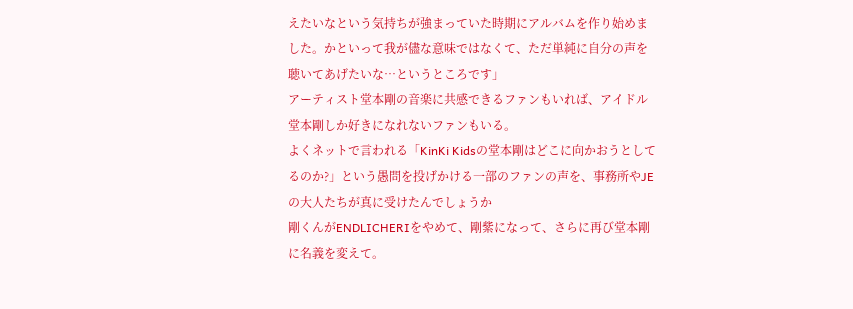えたいなという気持ちが強まっていた時期にアルバムを作り始めました。かといって我が儘な意味ではなくて、ただ単純に自分の声を聴いてあげたいな…というところです」
アーティスト堂本剛の音楽に共感できるファンもいれば、アイドル堂本剛しか好きになれないファンもいる。
よくネットで言われる「KinKi Kidsの堂本剛はどこに向かおうとしてるのか?」という愚問を投げかける一部のファンの声を、事務所やJEの大人たちが真に受けたんでしょうか
剛くんがENDLICHERIをやめて、剛紫になって、さらに再び堂本剛に名義を変えて。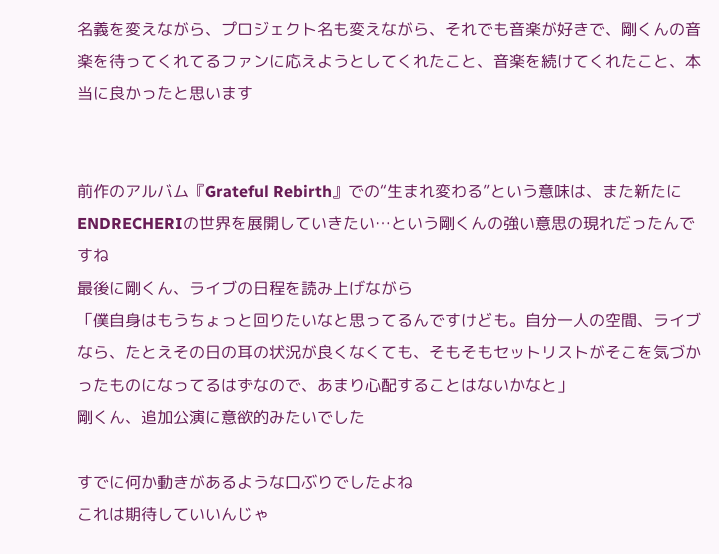名義を変えながら、プロジェクト名も変えながら、それでも音楽が好きで、剛くんの音楽を待ってくれてるファンに応えようとしてくれたこと、音楽を続けてくれたこと、本当に良かったと思います


前作のアルバム『Grateful Rebirth』での“生まれ変わる”という意味は、また新たにENDRECHERIの世界を展開していきたい…という剛くんの強い意思の現れだったんですね
最後に剛くん、ライブの日程を読み上げながら
「僕自身はもうちょっと回りたいなと思ってるんですけども。自分一人の空間、ライブなら、たとえその日の耳の状況が良くなくても、そもそもセットリストがそこを気づかったものになってるはずなので、あまり心配することはないかなと」
剛くん、追加公演に意欲的みたいでした

すでに何か動きがあるような口ぶりでしたよね
これは期待していいんじゃ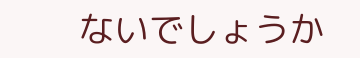ないでしょうか